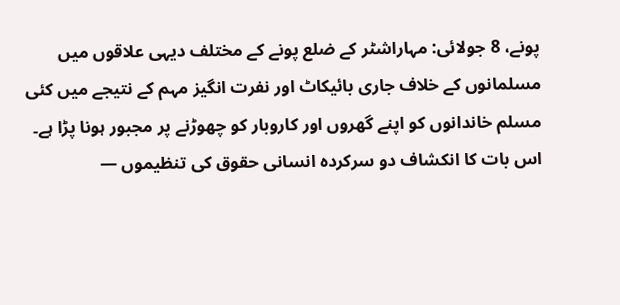پونے، 8 جولائی: مہاراشٹر کے ضلع پونے کے مختلف دیہی علاقوں میں مسلمانوں کے خلاف جاری بائیکاٹ اور نفرت انگیز مہم کے نتیجے میں کئی مسلم خاندانوں کو اپنے گھروں اور کاروبار کو چھوڑنے پر مجبور ہونا پڑا ہے۔ اس بات کا انکشاف دو سرکردہ انسانی حقوق کی تنظیموں —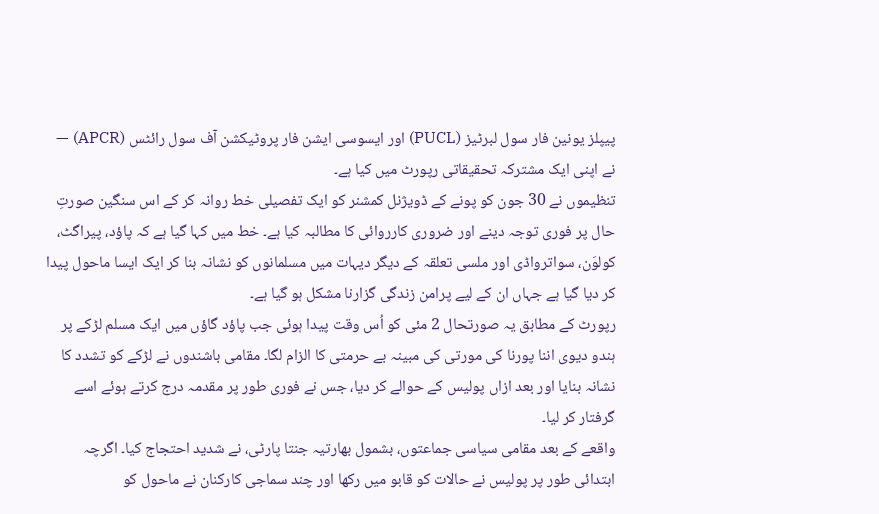پیپلز یونین فار سول لبرٹیز (PUCL) اور ایسوسی ایشن فار پروٹیکشن آف سول رائٹس (APCR) — نے اپنی ایک مشترکہ تحقیقاتی رپورٹ میں کیا ہے۔
تنظیموں نے 30 جون کو پونے کے ڈویژنل کمشنر کو ایک تفصیلی خط روانہ کر کے اس سنگین صورتِ حال پر فوری توجہ دینے اور ضروری کارروائی کا مطالبہ کیا ہے۔ خط میں کہا گیا ہے کہ پاؤد، پیراگٹ، کولوَن، سواترواڈی اور ملسی تعلقہ کے دیگر دیہات میں مسلمانوں کو نشانہ بنا کر ایک ایسا ماحول پیدا کر دیا گیا ہے جہاں ان کے لیے پرامن زندگی گزارنا مشکل ہو گیا ہے۔
رپورٹ کے مطابق یہ صورتحال 2 مئی کو اُس وقت پیدا ہوئی جب پاؤد گاؤں میں ایک مسلم لڑکے پر ہندو دیوی اننا پورنا کی مورتی کی مبینہ بے حرمتی کا الزام لگا۔ مقامی باشندوں نے لڑکے کو تشدد کا نشانہ بنایا اور بعد ازاں پولیس کے حوالے کر دیا، جس نے فوری طور پر مقدمہ درج کرتے ہوئے اسے گرفتار کر لیا۔
واقعے کے بعد مقامی سیاسی جماعتوں، بشمول بھارتیہ جنتا پارٹی، نے شدید احتجاج کیا۔ اگرچہ ابتدائی طور پر پولیس نے حالات کو قابو میں رکھا اور چند سماجی کارکنان نے ماحول کو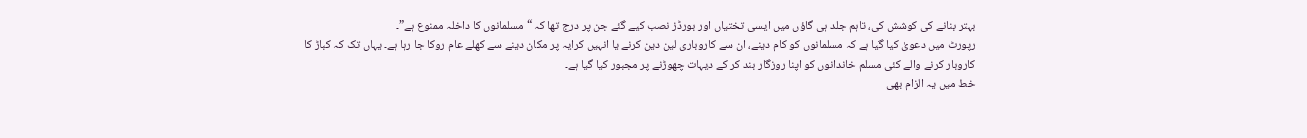بہتر بنانے کی کوشش کی، تاہم جلد ہی گاؤں میں ایسی تختیاں اور بورڈز نصب کیے گئے جن پر درج تھا کہ “مسلمانوں کا داخلہ ممنوع ہے”۔
رپورٹ میں دعویٰ کیا گیا ہے کہ مسلمانوں کو کام دینے، ان سے کاروباری لین دین کرنے یا انہیں کرایہ پر مکان دینے سے کھلے عام روکا جا رہا ہے۔ یہاں تک کہ کباڑ کا کاروبار کرنے والے کئی مسلم خاندانوں کو اپنا روزگار بند کر کے دیہات چھوڑنے پر مجبور کیا گیا ہے۔
خط میں یہ الزام بھی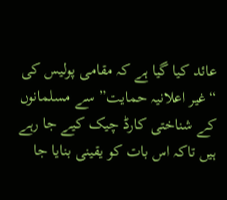عائد کیا گیا ہے کہ مقامی پولیس کی “غیر اعلانیہ حمایت” سے مسلمانوں کے شناختی کارڈ چیک کیے جا رہے ہیں تاکہ اس بات کو یقینی بنایا جا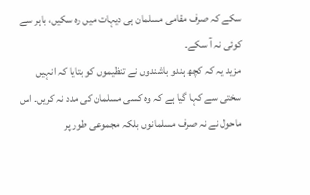سکے کہ صرف مقامی مسلمان ہی دیہات میں رہ سکیں، باہر سے کوئی نہ آ سکے۔
مزید یہ کہ کچھ ہندو باشندوں نے تنظیموں کو بتایا کہ انہیں سختی سے کہا گیا ہے کہ وہ کسی مسلمان کی مدد نہ کریں۔ اس ماحول نے نہ صرف مسلمانوں بلکہ مجموعی طور پر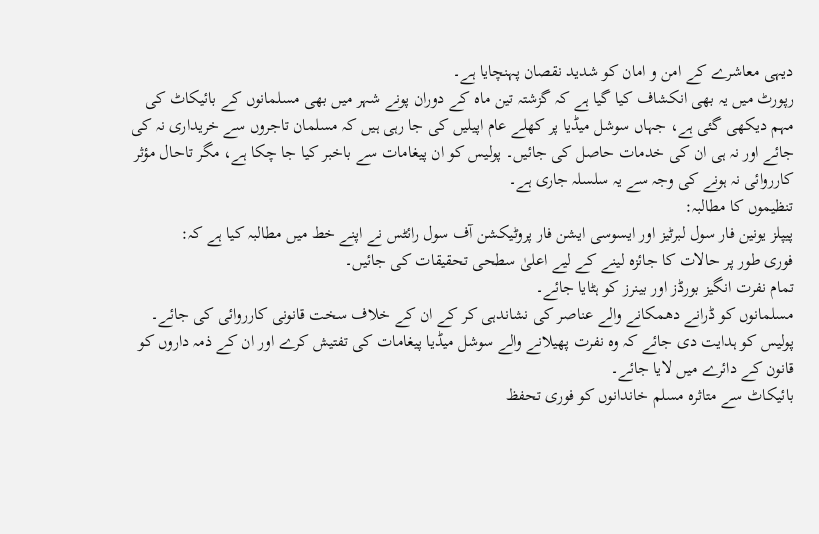دیہی معاشرے کے امن و امان کو شدید نقصان پہنچایا ہے۔
رپورٹ میں یہ بھی انکشاف کیا گیا ہے کہ گزشتہ تین ماہ کے دوران پونے شہر میں بھی مسلمانوں کے بائیکاٹ کی مہم دیکھی گئی ہے، جہاں سوشل میڈیا پر کھلے عام اپیلیں کی جا رہی ہیں کہ مسلمان تاجروں سے خریداری نہ کی جائے اور نہ ہی ان کی خدمات حاصل کی جائیں۔ پولیس کو ان پیغامات سے باخبر کیا جا چکا ہے، مگر تاحال مؤثر کارروائی نہ ہونے کی وجہ سے یہ سلسلہ جاری ہے۔
تنظیموں کا مطالبہ:
پیپلز یونین فار سول لبرٹیز اور ایسوسی ایشن فار پروٹیکشن آف سول رائٹس نے اپنے خط میں مطالبہ کیا ہے کہ:
فوری طور پر حالات کا جائزہ لینے کے لیے اعلیٰ سطحی تحقیقات کی جائیں۔
تمام نفرت انگیز بورڈز اور بینرز کو ہٹایا جائے۔
مسلمانوں کو ڈرانے دھمکانے والے عناصر کی نشاندہی کر کے ان کے خلاف سخت قانونی کارروائی کی جائے۔
پولیس کو ہدایت دی جائے کہ وہ نفرت پھیلانے والے سوشل میڈیا پیغامات کی تفتیش کرے اور ان کے ذمہ داروں کو قانون کے دائرے میں لایا جائے۔
بائیکاٹ سے متاثرہ مسلم خاندانوں کو فوری تحفظ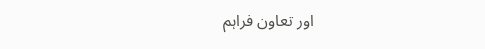اور تعاون فراہم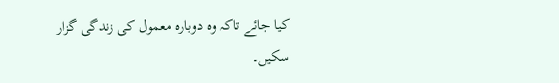کیا جائے تاکہ وہ دوبارہ معمول کی زندگی گزار سکیں۔